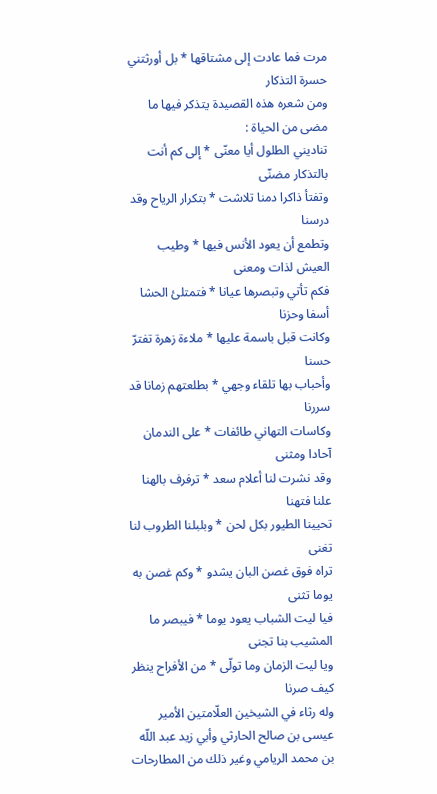مرت فما عادت إلى مشتاقها * بل أورثتني حسرة التذكار
ومن شعره هذه القصيدة يتذكر فيها ما مضى من الحياة :
تناديني الطلول أيا معنّى * إلى كم أنت بالتذكار مضنّى
وتفتأ ذاكرا دمنا تلاشت * بتكرار الرياح وقد درسنا
وتطمع أن يعود الأنس فيها * وطيب العيش لذات ومعنى
فكم تأتي وتبصرها عيانا * فتمتلئ الحشا أسفا وحزنا
وكانت قبل باسمة عليها * ملاءة زهرة تفترّ حسنا
وأحباب بها تلقاء وجهي * بطلعتهم زمانا قد سررنا
وكاسات التهاني طائفات * على الندمان آحادا ومثنى
وقد نشرت لنا أعلام سعد * ترفرف بالهنا علنا فتهنا
تحيينا الطيور بكل لحن * وبلبلنا الطروب لنا تغنى
تراه فوق غصن البان يشدو * وكم غصن به يوما تثنى
فيا ليت الشباب يعود يوما * فيبصر ما المشيب بنا تجنى
ويا ليت الزمان وما تولّى * من الأفراح ينظر كيف صرنا
وله رثاء في الشيخين العلّامتين الأمير عيسى بن صالح الحارثي وأبي زيد عبد اللّه بن محمد الريامي وغير ذلك من المطارحات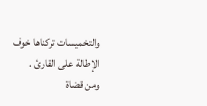والتخميسات تركناها خوف الإطالة على القارئ .
ومن قضاة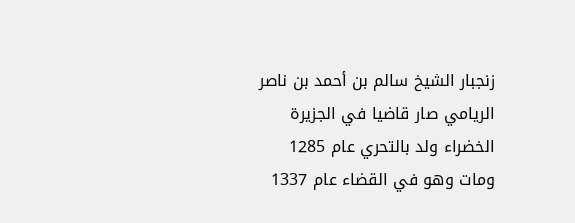زنجبار الشيخ سالم بن أحمد بن ناصر الريامي صار قاضيا في الجزيرة الخضراء ولد بالتحري عام 1285 ومات وهو في القضاء عام 1337